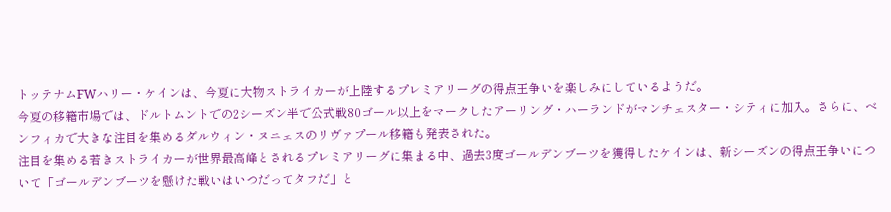トッテナムFWハリー・ケインは、今夏に大物ストライカーが上陸するプレミアリーグの得点王争いを楽しみにしているようだ。
今夏の移籍市場では、ドルトムントでの2シーズン半で公式戦80ゴール以上をマークしたアーリング・ハーランドがマンチェスター・シティに加入。さらに、ベンフィカで大きな注目を集めるダルウィン・ヌニェスのリヴァプール移籍も発表された。
注目を集める若きストライカーが世界最高峰とされるプレミアリーグに集まる中、過去3度ゴールデンブーツを獲得したケインは、新シーズンの得点王争いについて「ゴールデンブーツを懸けた戦いはいつだってタフだ」と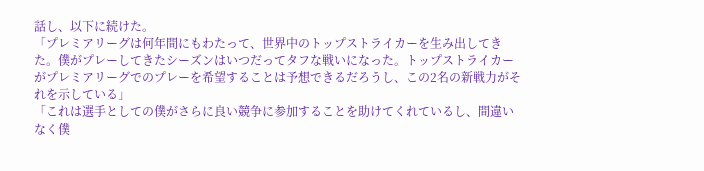話し、以下に続けた。
「プレミアリーグは何年間にもわたって、世界中のトップストライカーを生み出してきた。僕がプレーしてきたシーズンはいつだってタフな戦いになった。トップストライカーがプレミアリーグでのプレーを希望することは予想できるだろうし、この2名の新戦力がそれを示している」
「これは選手としての僕がさらに良い競争に参加することを助けてくれているし、間違いなく僕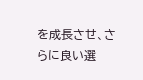を成長させ、さらに良い選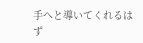手へと導いてくれるはず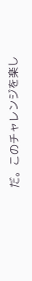だ。このチャレンジを楽し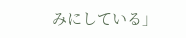みにしている」